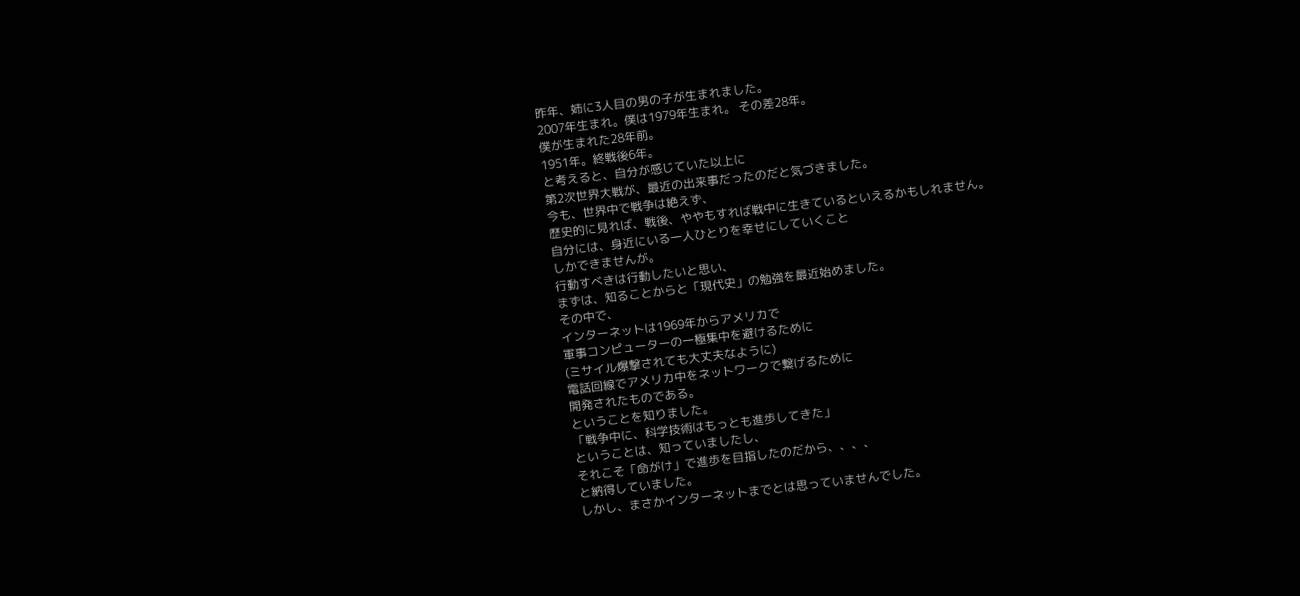昨年、姉に3人目の男の子が生まれました。
2007年生まれ。僕は1979年生まれ。 その差28年。
僕が生まれた28年前。
1951年。終戦後6年。
と考えると、自分が感じていた以上に
第2次世界大戦が、最近の出来事だったのだと気づきました。
今も、世界中で戦争は絶えず、
歴史的に見れば、戦後、ややもすれば戦中に生きているといえるかもしれません。
自分には、身近にいる一人ひとりを幸せにしていくこと
しかできませんが。
行動すべきは行動したいと思い、
まずは、知ることからと「現代史」の勉強を最近始めました。
その中で、
インターネットは1969年からアメリカで
軍事コンピューターの一極集中を避けるために
(ミサイル爆撃されても大丈夫なように)
電話回線でアメリカ中をネットワークで繋げるために
開発されたものである。
ということを知りました。
「戦争中に、科学技術はもっとも進歩してきた」
ということは、知っていましたし、
それこそ「命がけ」で進歩を目指したのだから、、、、
と納得していました。
しかし、まさかインターネットまでとは思っていませんでした。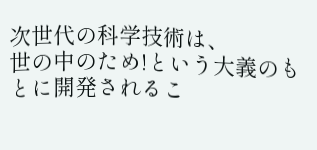次世代の科学技術は、
世の中のため!という大義のもとに開発されるこ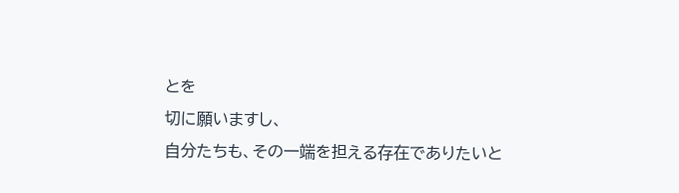とを
切に願いますし、
自分たちも、その一端を担える存在でありたいと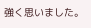強く思いました。